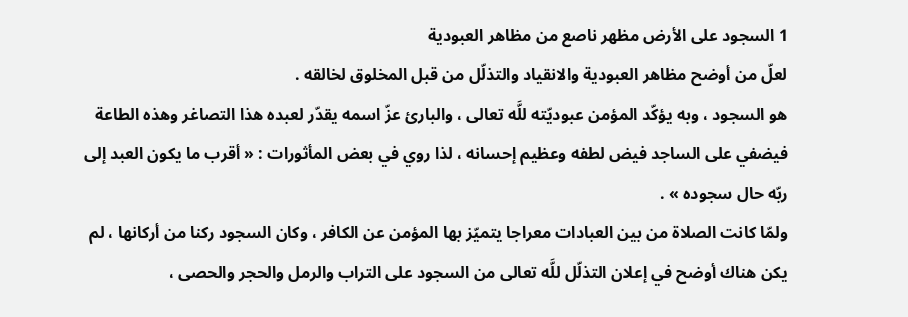1 السجود على الأرض مظهر ناصع من مظاهر العبودية
لعلّ من أوضح مظاهر العبودية والانقياد والتذلّل من قبل المخلوق لخالقه .
هو السجود ، وبه يؤكّد المؤمن عبوديّته للَّه تعالى ، والبارئ عزّ اسمه يقدّر لعبده هذا التصاغر وهذه الطاعة فيضفي على الساجد فيض لطفه وعظيم إحسانه ، لذا روي في بعض المأثورات : « أقرب ما يكون العبد إلى ربّه حال سجوده » .
ولمّا كانت الصلاة من بين العبادات معراجا يتميّز بها المؤمن عن الكافر ، وكان السجود ركنا من أركانها ، لم يكن هناك أوضح في إعلان التذلّل للَّه تعالى من السجود على التراب والرمل والحجر والحصى ،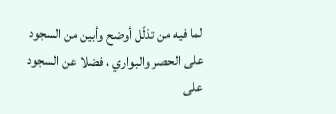لما فيه من تذلّل أوضح وأبين من السجود على الحصر والبواري ، فضلا عن السجود على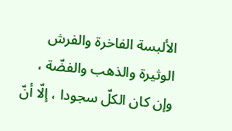الألبسة الفاخرة والفرش الوثيرة والذهب والفضّة ، وإن كان الكلّ سجودا ، إلّا أنّ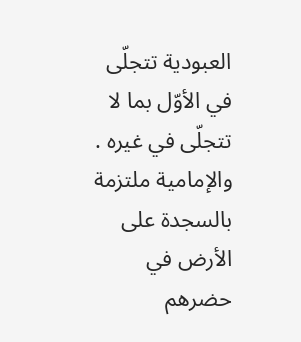العبودية تتجلّى في الأوّل بما لا تتجلّى في غيره .
والإمامية ملتزمة بالسجدة على الأرض في حضرهم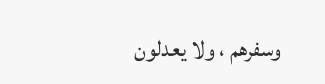وسفرهم ، ولا يعدلون